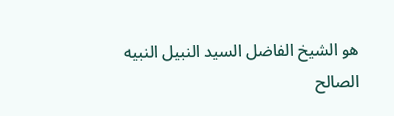هو الشيخ الفاضل السيد النبيل النبيه الصالح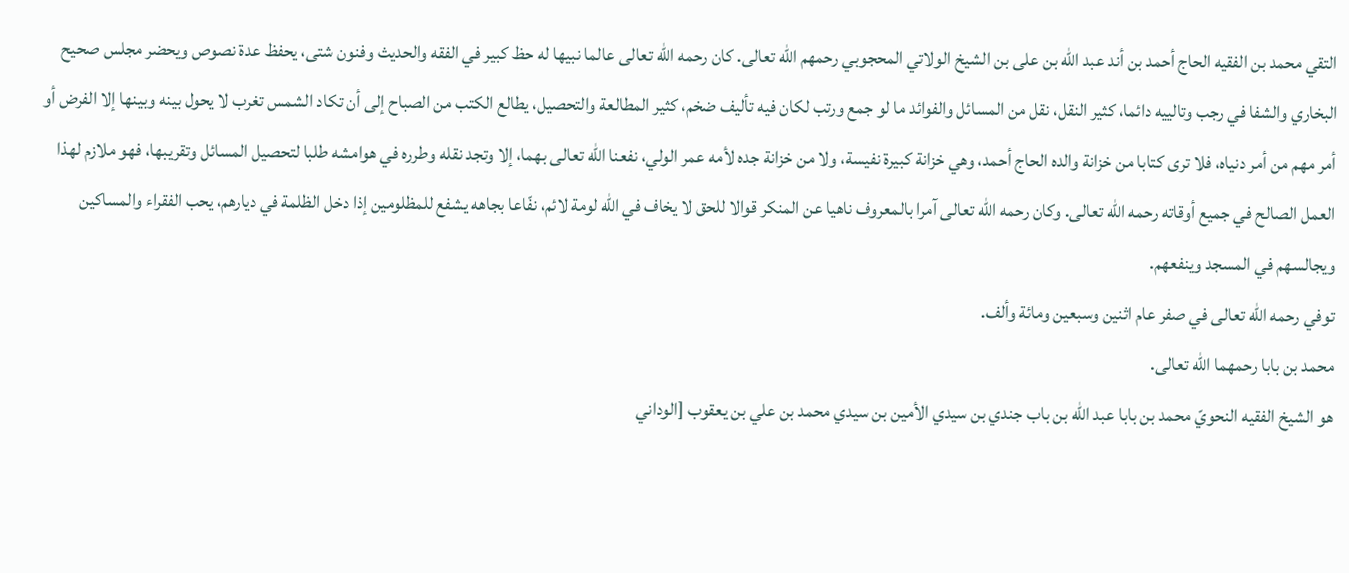التقي محمد بن الفقيه الحاج أحمد بن أند عبد اللّه بن على بن الشيخ الولاتي المحجوبي رحمهم اللّه تعالى. كان رحمه اللّه تعالى عالما نبيها له حظ كبير في الفقه والحديث وفنون شتى، يحفظ عدة نصوص ويحضر مجلس صحيح البخاري والشفا في رجب وتالييه دائما، كثير النقل، نقل من المسائل والفوائد ما لو جمع ورتب لكان فيه تأليف ضخم، كثير المطالعة والتحصيل، يطالع الكتب من الصباح إلى أن تكاد الشمس تغرب لا يحول بينه وبينها إلا الفرض أو أمر مهم من أمر دنياه، فلا ترى كتابا من خزانة والده الحاج أحمد، وهي خزانة كبيرة نفيسة، ولا من خزانة جده لأمه عمر الولي، نفعنا اللّه تعالى بهما، إلا وتجد نقله وطرره في هوامشه طلبا لتحصيل المسائل وتقريبها، فهو ملازم لهذا العمل الصالح في جميع أوقاته رحمه اللّه تعالى. وكان رحمه اللّه تعالى آمرا بالمعروف ناهيا عن المنكر قوالا للحق لا يخاف في اللّه لومة لائم، نفّاعا بجاهه يشفع للمظلومين إذا دخل الظلمة في ديارهم، يحب الفقراء والمساكين ويجالسهم في المسجد وينفعهم.
توفي رحمه اللّه تعالى في صفر عام اثنين وسبعين ومائة وألف.
محمد بن بابا رحمهما اللّه تعالى.
هو الشيخ الفقيه النحويّ محمد بن بابا عبد اللّه بن باب جندي بن سيدي الأمين بن سيدي محمد بن علي بن يعقوب [الوداني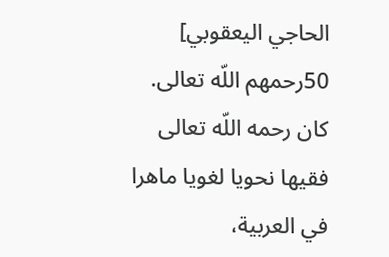الحاجي اليعقوبي] 50رحمهم اللّه تعالى. كان رحمه اللّه تعالى فقيها نحويا لغويا ماهرا في العربية،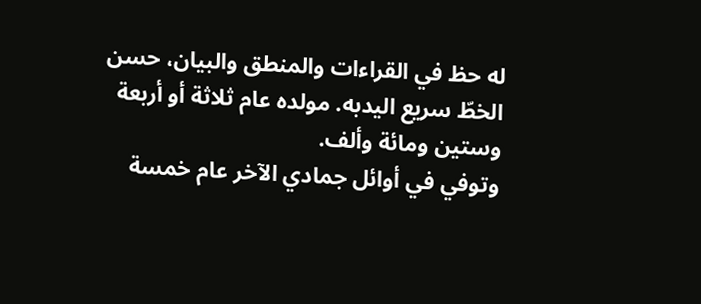له حظ في القراءات والمنطق والبيان، حسن الخطّ سريع اليدبه. مولده عام ثلاثة أو أربعة وستين ومائة وألف.
وتوفي في أوائل جمادي الآخر عام خمسة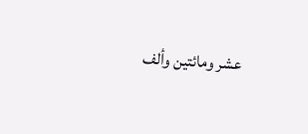عشر ومائتين وألف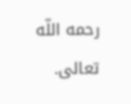رحمه اللّه تعالى.